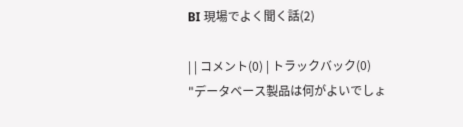BI 現場でよく聞く話(2)

| | コメント(0) | トラックバック(0)
"データベース製品は何がよいでしょ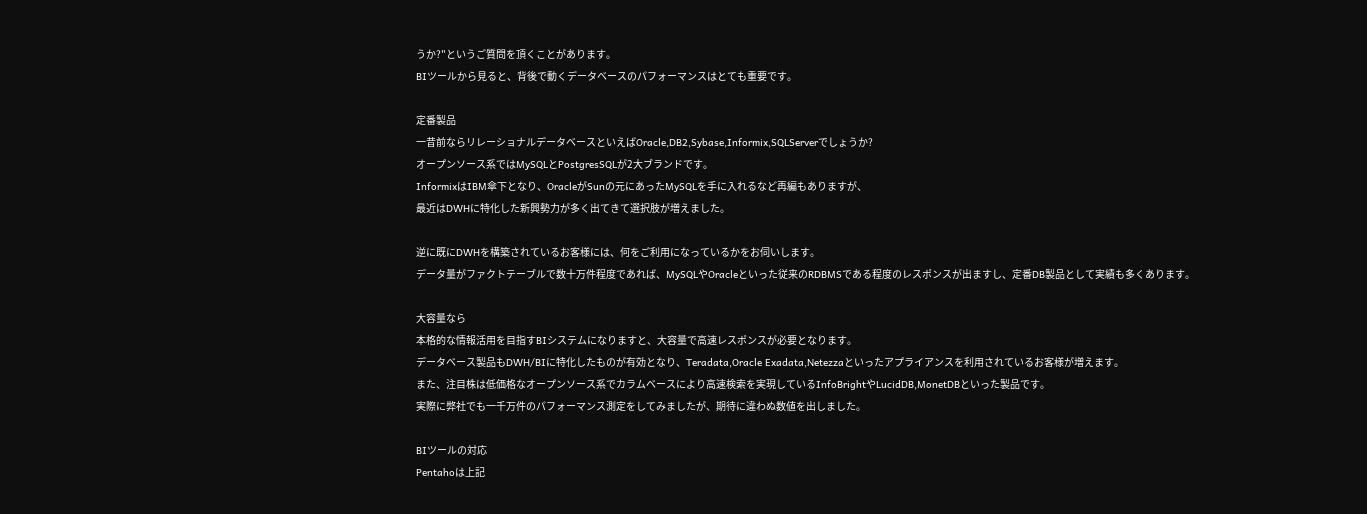うか?"というご質問を頂くことがあります。
BIツールから見ると、背後で動くデータベースのパフォーマンスはとても重要です。

定番製品
一昔前ならリレーショナルデータベースといえばOracle,DB2,Sybase,Informix,SQLServerでしょうか?
オープンソース系ではMySQLとPostgresSQLが2大ブランドです。
InformixはIBM傘下となり、OracleがSunの元にあったMySQLを手に入れるなど再編もありますが、
最近はDWHに特化した新興勢力が多く出てきて選択肢が増えました。

逆に既にDWHを構築されているお客様には、何をご利用になっているかをお伺いします。
データ量がファクトテーブルで数十万件程度であれば、MySQLやOracleといった従来のRDBMSである程度のレスポンスが出ますし、定番DB製品として実績も多くあります。

大容量なら
本格的な情報活用を目指すBIシステムになりますと、大容量で高速レスポンスが必要となります。
データベース製品もDWH/BIに特化したものが有効となり、Teradata,Oracle Exadata,Netezzaといったアプライアンスを利用されているお客様が増えます。
また、注目株は低価格なオープンソース系でカラムベースにより高速検索を実現しているInfoBrightやLucidDB,MonetDBといった製品です。
実際に弊社でも一千万件のパフォーマンス測定をしてみましたが、期待に違わぬ数値を出しました。

BIツールの対応
Pentahoは上記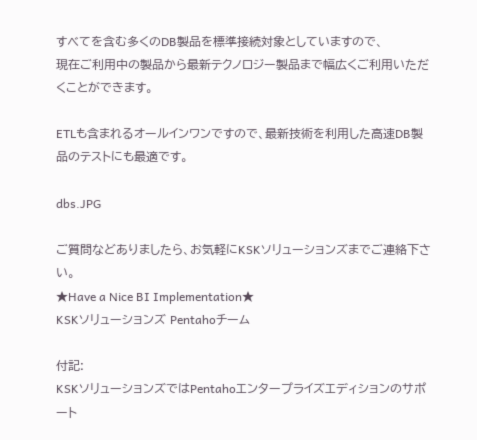すべてを含む多くのDB製品を標準接続対象としていますので、
現在ご利用中の製品から最新テクノロジー製品まで幅広くご利用いただくことができます。

ETLも含まれるオールインワンですので、最新技術を利用した高速DB製品のテストにも最適です。

dbs.JPG

ご質問などありましたら、お気軽にKSKソリューションズまでご連絡下さい。
★Have a Nice BI Implementation★
KSKソリューションズ Pentahoチーム

付記:
KSKソリューションズではPentahoエンタープライズエディションのサポート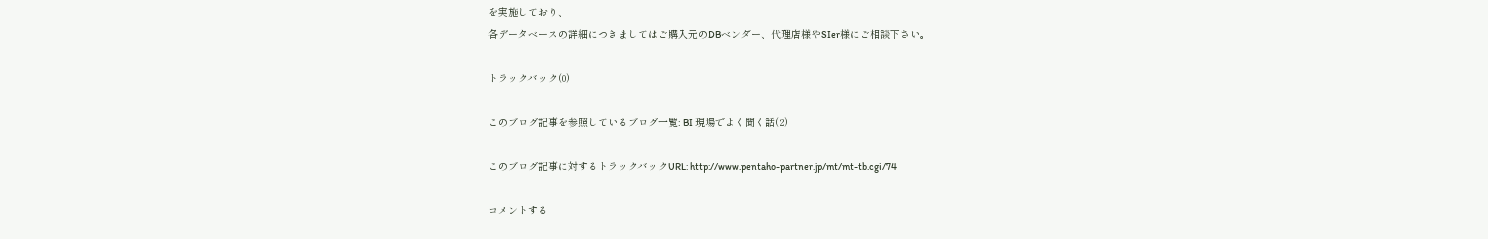を実施しており、
各データベースの詳細につきましてはご購入元のDBベンダー、代理店様やSIer様にご相談下さい。

トラックバック(0)

このブログ記事を参照しているブログ一覧: BI 現場でよく聞く話(2)

このブログ記事に対するトラックバックURL: http://www.pentaho-partner.jp/mt/mt-tb.cgi/74

コメントする